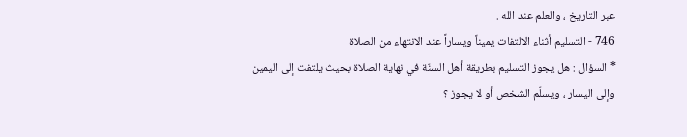عبر التاريخ ، والعلم عند الله .
746 - التسليم أثناء الالتفات يميناً ويساراً عند الانتهاء من الصلاة
* السؤال : هل يجوز التسليم بطريقة أهل السنّة في نهاية الصلاة بحيث يلتفت إلى اليمين وإلى اليسار ، ويسلّم الشخص أو لا يجوز ؟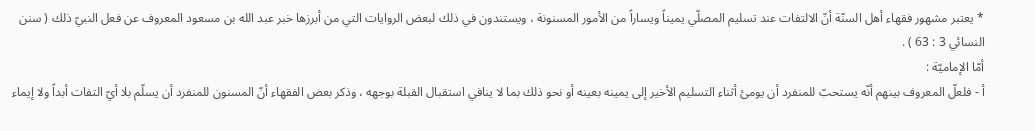* يعتبر مشهور فقهاء أهل السنّة أنّ الالتفات عند تسليم المصلّي يميناً ويساراً من الأمور المسنونة ، ويستندون في ذلك لبعض الروايات التي من أبرزها خبر عبد الله بن مسعود المعروف عن فعل النبيّ ذلك ( سنن النسائي 3 : 63 ) .
أمّا الإماميّة :
أ - فلعلّ المعروف بينهم أنّه يستحبّ للمنفرد أن يومئ أثناء التسليم الأخير إلى يمينه بعينه أو نحو ذلك بما لا ينافي استقبال القبلة بوجهه ، وذكر بعض الفقهاء أنّ المسنون للمنفرد أن يسلّم بلا أيّ التفات أبداً ولا إيماء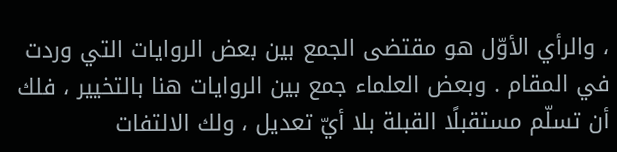، والرأي الأوّل هو مقتضى الجمع بين بعض الروايات التي وردت في المقام . وبعض العلماء جمع بين الروايات هنا بالتخيير ، فلك أن تسلّم مستقبلًا القبلة بلا أيّ تعديل ، ولك الالتفات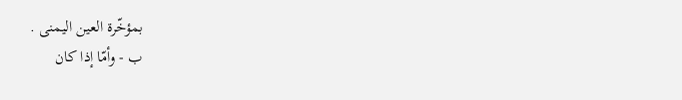بمؤخّرة العين اليمنى .
ب - وأمّا إذا كان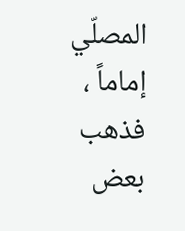المصلّي إماماً ، فذهب بعض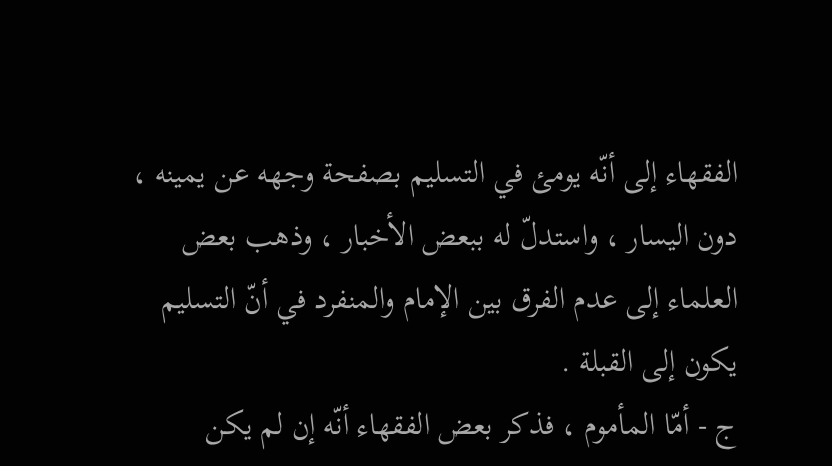الفقهاء إلى أنّه يومئ في التسليم بصفحة وجهه عن يمينه ، دون اليسار ، واستدلّ له ببعض الأخبار ، وذهب بعض العلماء إلى عدم الفرق بين الإمام والمنفرد في أنّ التسليم يكون إلى القبلة .
ج - أمّا المأموم ، فذكر بعض الفقهاء أنّه إن لم يكن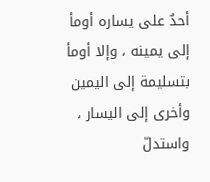أحدٌ على يساره أومأ إلى يمينه ، وإلا أومأ بتسليمة إلى اليمين وأخرى إلى اليسار ، واستدلّ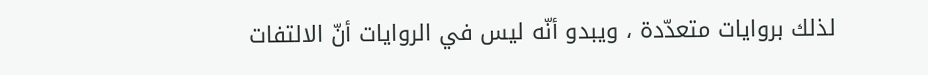لذلك بروايات متعدّدة ، ويبدو أنّه ليس في الروايات أنّ الالتفات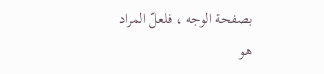بصفحة الوجه ، فلعلّ المراد هو